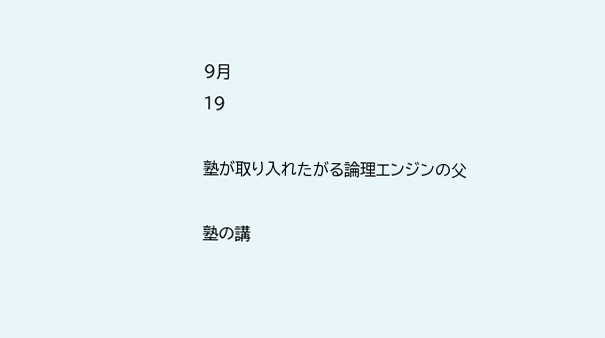9月
19

塾が取り入れたがる論理エンジンの父

塾の講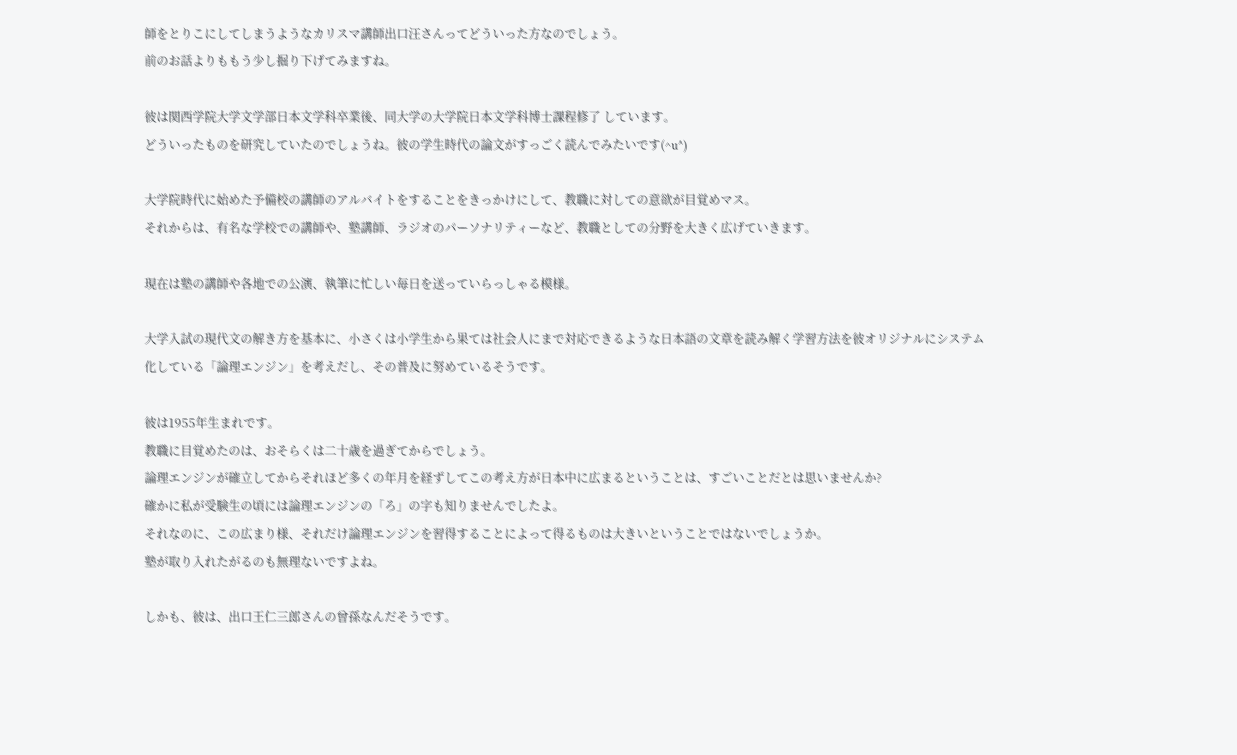師をとりこにしてしまうようなカリスマ講師出口汪さんってどういった方なのでしょう。
前のお話よりももう少し掘り下げてみますね。

彼は関西学院大学文学部日本文学科卒業後、同大学の大学院日本文学科博士課程修了 しています。
どういったものを研究していたのでしょうね。彼の学生時代の論文がすっごく読んでみたいです(^u^)

大学院時代に始めた予備校の講師のアルバイトをすることをきっかけにして、教職に対しての意欲が目覚めマス。
それからは、有名な学校での講師や、塾講師、ラジオのパーソナリティーなど、教職としての分野を大きく広げていきます。

現在は塾の講師や各地での公演、執筆に忙しい毎日を送っていらっしゃる模様。

大学入試の現代文の解き方を基本に、小さくは小学生から果ては社会人にまで対応できるような日本語の文章を読み解く学習方法を彼オリジナルにシステム化している「論理エンジン」を考えだし、その普及に努めているそうです。

彼は1955年生まれです。
教職に目覚めたのは、おそらくは二十歳を過ぎてからでしょう。
論理エンジンが確立してからそれほど多くの年月を経ずしてこの考え方が日本中に広まるということは、すごいことだとは思いませんか?
確かに私が受験生の頃には論理エンジンの「ろ」の字も知りませんでしたよ。
それなのに、この広まり様、それだけ論理エンジンを習得することによって得るものは大きいということではないでしょうか。
塾が取り入れたがるのも無理ないですよね。

しかも、彼は、出口王仁三郎さんの曾孫なんだそうです。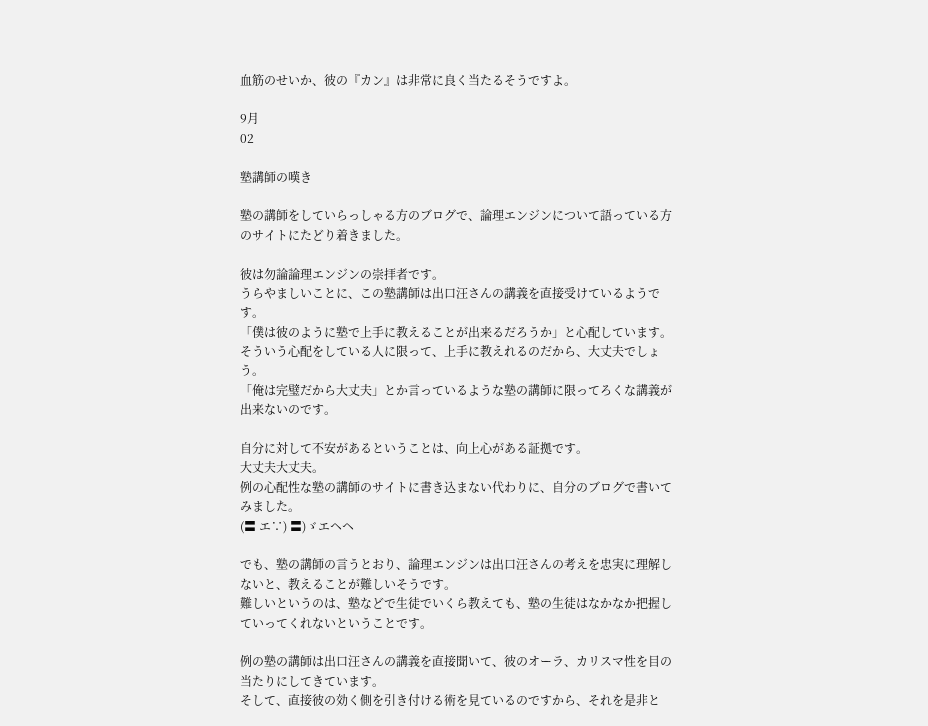血筋のせいか、彼の『カン』は非常に良く当たるそうですよ。

9月
02

塾講師の嘆き

塾の講師をしていらっしゃる方のブログで、論理エンジンについて語っている方のサイトにたどり着きました。

彼は勿論論理エンジンの崇拝者です。
うらやましいことに、この塾講師は出口汪さんの講義を直接受けているようです。
「僕は彼のように塾で上手に教えることが出来るだろうか」と心配しています。
そういう心配をしている人に限って、上手に教えれるのだから、大丈夫でしょう。
「俺は完璧だから大丈夫」とか言っているような塾の講師に限ってろくな講義が出来ないのです。

自分に対して不安があるということは、向上心がある証拠です。
大丈夫大丈夫。
例の心配性な塾の講師のサイトに書き込まない代わりに、自分のブログで書いてみました。
(〓 エ∵) 〓)ゞエヘヘ

でも、塾の講師の言うとおり、論理エンジンは出口汪さんの考えを忠実に理解しないと、教えることが難しいそうです。
難しいというのは、塾などで生徒でいくら教えても、塾の生徒はなかなか把握していってくれないということです。

例の塾の講師は出口汪さんの講義を直接聞いて、彼のオーラ、カリスマ性を目の当たりにしてきています。
そして、直接彼の効く側を引き付ける術を見ているのですから、それを是非と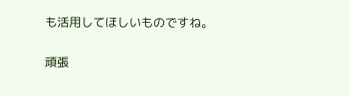も活用してほしいものですね。

頑張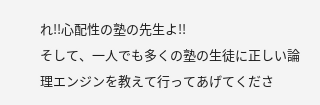れ!!心配性の塾の先生よ!!
そして、一人でも多くの塾の生徒に正しい論理エンジンを教えて行ってあげてくださ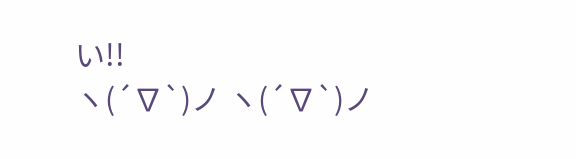い!!
ヽ(´∇`)ノ ヽ(´∇`)ノ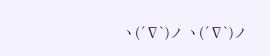ヽ(´∇`)ノ ヽ(´∇`)ノ